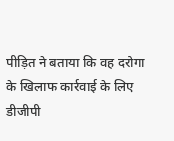पीड़ित ने बताया कि वह दरोगा के खिलाफ कार्रवाई के लिए डीजीपी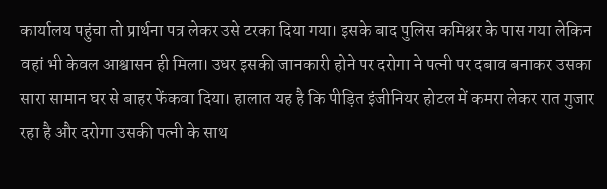कार्यालय पहुंचा तो प्रार्थना पत्र लेकर उसे टरका दिया गया। इसके बाद पुलिस कमिश्नर के पास गया लेकिन वहां भी केवल आश्वासन ही मिला। उधर इसकी जानकारी होने पर दरोगा ने पत्नी पर दबाव बनाकर उसका सारा सामान घर से बाहर फेंकवा दिया। हालात यह है कि पीड़ित इंजीनियर होटल में कमरा लेकर रात गुजार रहा है और दरोगा उसकी पत्नी के साथ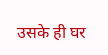उसके ही घर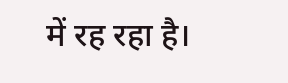में रह रहा है।